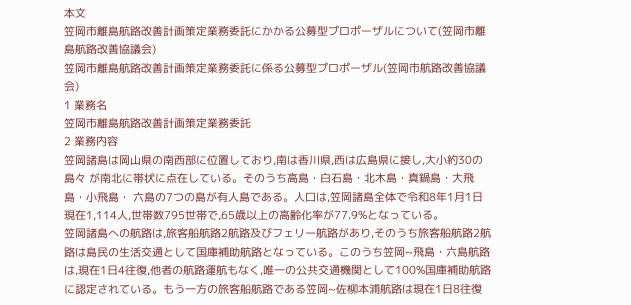本文
笠岡市離島航路改善計画策定業務委託にかかる公募型プロポーザルについて(笠岡市離島航路改善協議会)
笠岡市離島航路改善計画策定業務委託に係る公募型プロポーザル(笠岡市航路改善協議会)
1 業務名
笠岡市離島航路改善計画策定業務委託
2 業務内容
笠岡諸島は岡山県の南西部に位置しており,南は香川県,西は広島県に接し,大小約30の島々 が南北に帯状に点在している。そのうち高島・白石島・北木島・真鍋島・大飛島・小飛島・ 六島の7つの島が有人島である。人口は,笠岡諸島全体で令和8年1月1日現在1,114人,世帯数795世帯で,65歳以上の高齢化率が77.9%となっている。
笠岡諸島への航路は,旅客船航路2航路及びフェリー航路があり,そのうち旅客船航路2航路は島民の生活交通として国庫補助航路となっている。このうち笠岡~飛島・六島航路は,現在1日4往復,他者の航路運航もなく,唯一の公共交通機関として100%国庫補助航路に認定されている。もう一方の旅客船航路である笠岡~佐柳本浦航路は現在1日8往復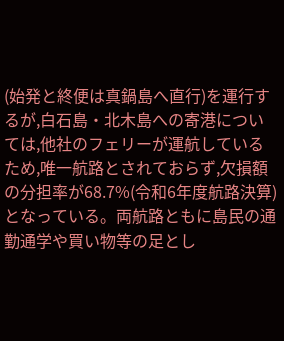(始発と終便は真鍋島へ直行)を運行するが,白石島・北木島への寄港については,他社のフェリーが運航しているため,唯一航路とされておらず,欠損額の分担率が68.7%(令和6年度航路決算)となっている。両航路ともに島民の通勤通学や買い物等の足とし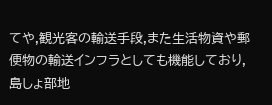てや,観光客の輸送手段,また生活物資や郵便物の輸送インフラとしても機能しており,島しょ部地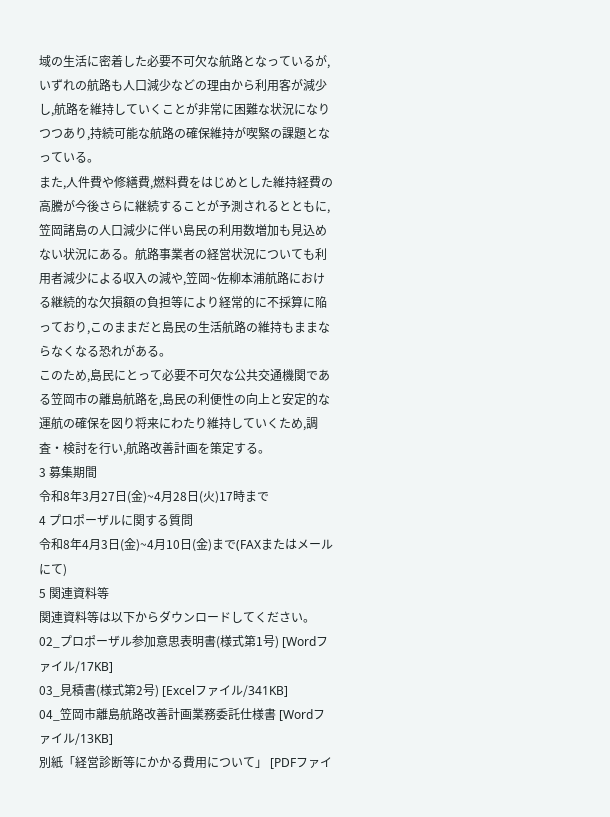域の生活に密着した必要不可欠な航路となっているが,いずれの航路も人口減少などの理由から利用客が減少し,航路を維持していくことが非常に困難な状況になりつつあり,持続可能な航路の確保維持が喫緊の課題となっている。
また,人件費や修繕費,燃料費をはじめとした維持経費の高騰が今後さらに継続することが予測されるとともに,笠岡諸島の人口減少に伴い島民の利用数増加も見込めない状況にある。航路事業者の経営状況についても利用者減少による収入の減や,笠岡~佐柳本浦航路における継続的な欠損額の負担等により経常的に不採算に陥っており,このままだと島民の生活航路の維持もままならなくなる恐れがある。
このため,島民にとって必要不可欠な公共交通機関である笠岡市の離島航路を,島民の利便性の向上と安定的な運航の確保を図り将来にわたり維持していくため,調査・検討を行い,航路改善計画を策定する。
3 募集期間
令和8年3月27日(金)~4月28日(火)17時まで
4 プロポーザルに関する質問
令和8年4月3日(金)~4月10日(金)まで(FAXまたはメールにて)
5 関連資料等
関連資料等は以下からダウンロードしてください。
02_プロポーザル参加意思表明書(様式第1号) [Wordファイル/17KB]
03_見積書(様式第2号) [Excelファイル/341KB]
04_笠岡市離島航路改善計画業務委託仕様書 [Wordファイル/13KB]
別紙「経営診断等にかかる費用について」 [PDFファイ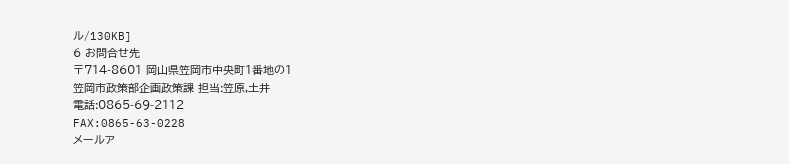ル/130KB]
6 お問合せ先
〒714-8601 岡山県笠岡市中央町1番地の1
笠岡市政策部企画政策課 担当:笠原,土井
電話:0865-69-2112
FAX:0865-63-0228
メールア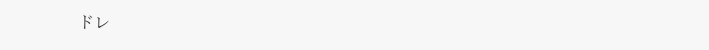ドレ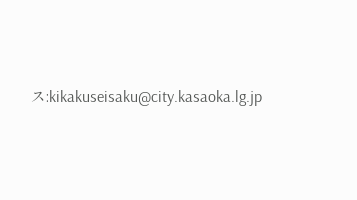ス:kikakuseisaku@city.kasaoka.lg.jp